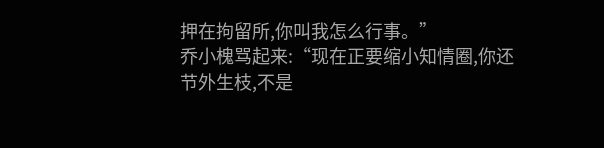押在拘留所,你叫我怎么行事。”
乔小槐骂起来:“现在正要缩小知情圈,你还节外生枝,不是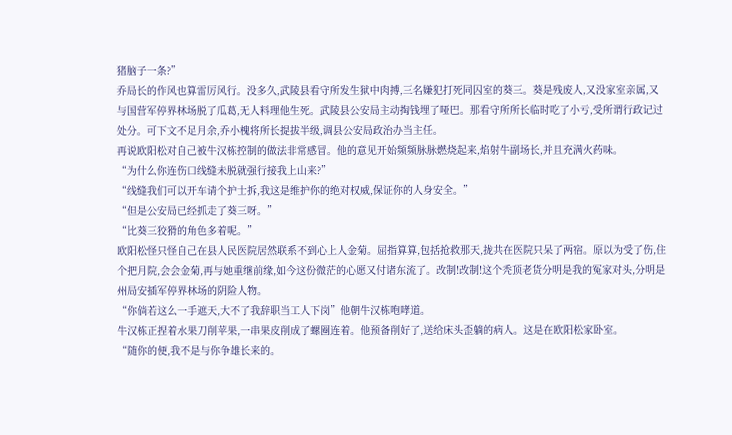猪脑子一条?”
乔局长的作风也算雷厉风行。没多久,武陵县看守所发生狱中肉搏,三名嫌犯打死同囚室的葵三。葵是残废人,又没家室亲属,又与国营军停界林场脱了瓜葛,无人料理他生死。武陵县公安局主动掏钱埋了哑巴。那看守所所长临时吃了小亏,受所谓行政记过处分。可下文不足月余,乔小槐将所长提拔半级,调县公安局政治办当主任。
再说欧阳松对自己被牛汉栋控制的做法非常感冒。他的意见开始频频脉脉燃烧起来,焰射牛副场长,并且充满火药味。
“为什么你连伤口线缝未脱就强行接我上山来?”
“线缝我们可以开车请个护士拆,我这是维护你的绝对权威,保证你的人身安全。”
“但是公安局已经抓走了葵三呀。”
“比葵三狡猾的角色多着呢。”
欧阳松怪只怪自己在县人民医院居然联系不到心上人金菊。屈指算算,包括抢救那天,拢共在医院只呆了两宿。原以为受了伤,住个把月院,会会金菊,再与她重继前缘,如今这份微茫的心愿又付诸东流了。改制!改制!这个秃顶老货分明是我的冤家对头,分明是州局安插军停界林场的阴险人物。
“你倘若这么一手遮天,大不了我辞职当工人下岗”他朝牛汉栋咆哮道。
牛汉栋正捏着水果刀削苹果,一串果皮削成了螺圈连着。他预备削好了,送给床头歪躺的病人。这是在欧阳松家卧室。
“随你的便,我不是与你争雄长来的。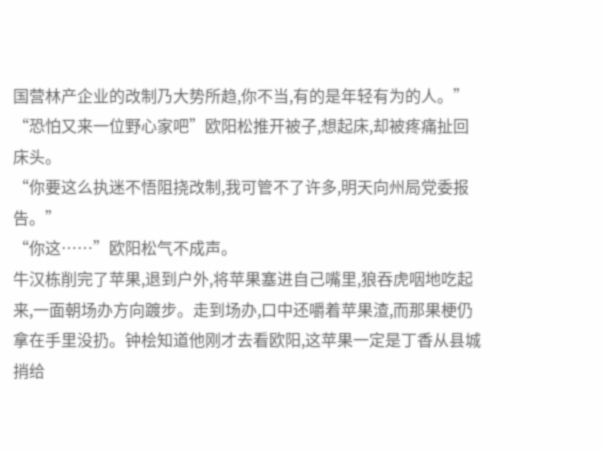国营林产企业的改制乃大势所趋,你不当,有的是年轻有为的人。”
“恐怕又来一位野心家吧”欧阳松推开被子,想起床,却被疼痛扯回床头。
“你要这么执迷不悟阻挠改制,我可管不了许多,明天向州局党委报告。”
“你这……”欧阳松气不成声。
牛汉栋削完了苹果,退到户外,将苹果塞进自己嘴里,狼吞虎咽地吃起来,一面朝场办方向踱步。走到场办,口中还嚼着苹果渣,而那果梗仍拿在手里没扔。钟桧知道他刚才去看欧阳,这苹果一定是丁香从县城捎给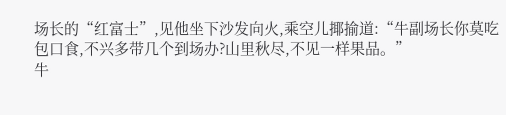场长的“红富士”,见他坐下沙发向火,乘空儿揶揄道:“牛副场长你莫吃包口食,不兴多带几个到场办?山里秋尽,不见一样果品。”
牛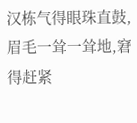汉栋气得眼珠直鼓,眉毛一耸一耸地,窘得赶紧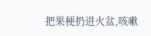把果梗扔进火盆,咳嗽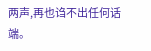两声,再也诌不出任何话端。